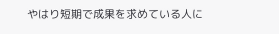やはり短期で成果を求めている人に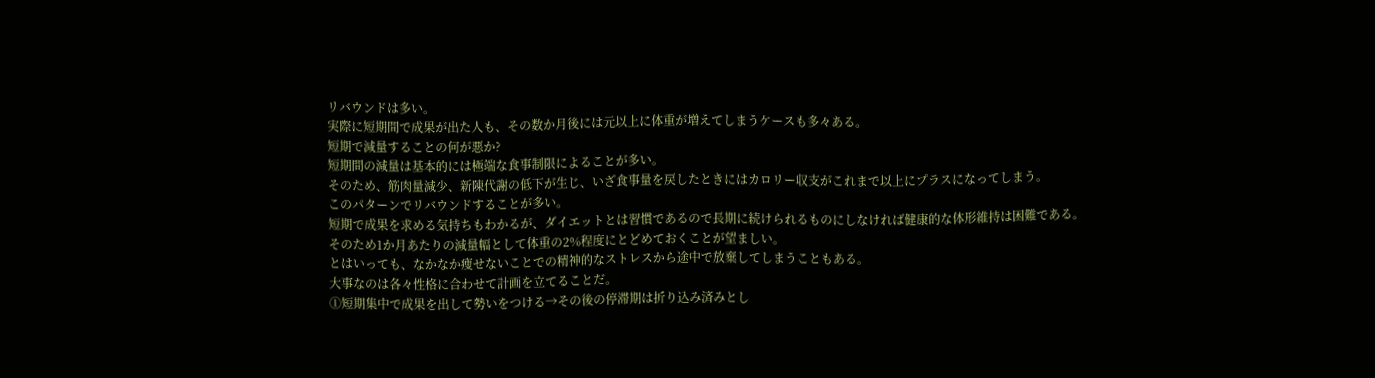リバウンドは多い。
実際に短期間で成果が出た人も、その数か月後には元以上に体重が増えてしまうケースも多々ある。
短期で減量することの何が悪か?
短期間の減量は基本的には極端な食事制限によることが多い。
そのため、筋肉量減少、新陳代謝の低下が生じ、いざ食事量を戻したときにはカロリー収支がこれまで以上にプラスになってしまう。
このパターンでリバウンドすることが多い。
短期で成果を求める気持ちもわかるが、ダイエットとは習慣であるので長期に続けられるものにしなければ健康的な体形維持は困難である。
そのため1か月あたりの減量幅として体重の2%程度にとどめておくことが望ましい。
とはいっても、なかなか痩せないことでの精神的なストレスから途中で放棄してしまうこともある。
大事なのは各々性格に合わせて計画を立てることだ。
①短期集中で成果を出して勢いをつける→その後の停滞期は折り込み済みとし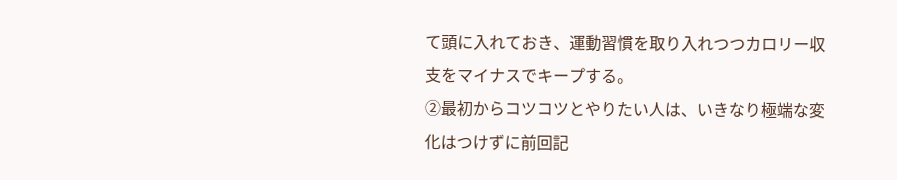て頭に入れておき、運動習慣を取り入れつつカロリー収支をマイナスでキープする。
②最初からコツコツとやりたい人は、いきなり極端な変化はつけずに前回記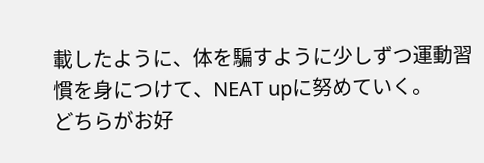載したように、体を騙すように少しずつ運動習慣を身につけて、NEAT upに努めていく。
どちらがお好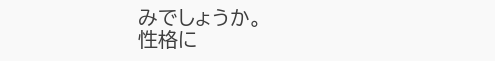みでしょうか。
性格に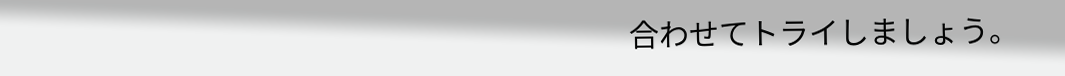合わせてトライしましょう。